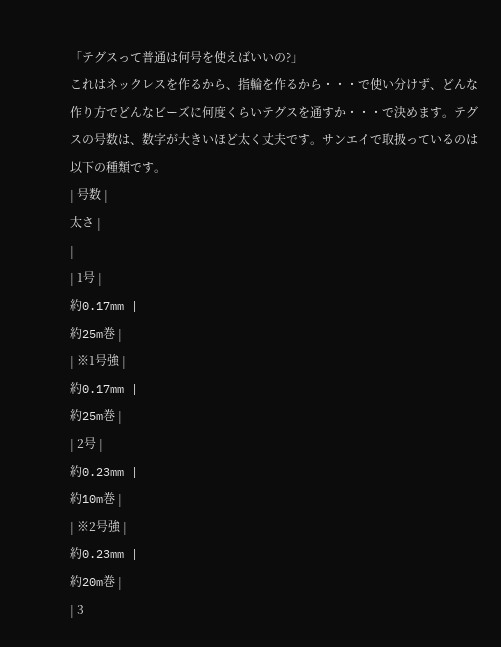「テグスって普通は何号を使えばいいの?」
これはネックレスを作るから、指輪を作るから・・・で使い分けず、どんな作り方でどんなビーズに何度くらいテグスを通すか・・・で決めます。テグスの号数は、数字が大きいほど太く丈夫です。サンエイで取扱っているのは以下の種類です。
| 号数 |
太さ |
|
| 1号 |
約0.17mm |
約25m巻 |
| ※1号強 |
約0.17mm |
約25m巻 |
| 2号 |
約0.23mm |
約10m巻 |
| ※2号強 |
約0.23mm |
約20m巻 |
| 3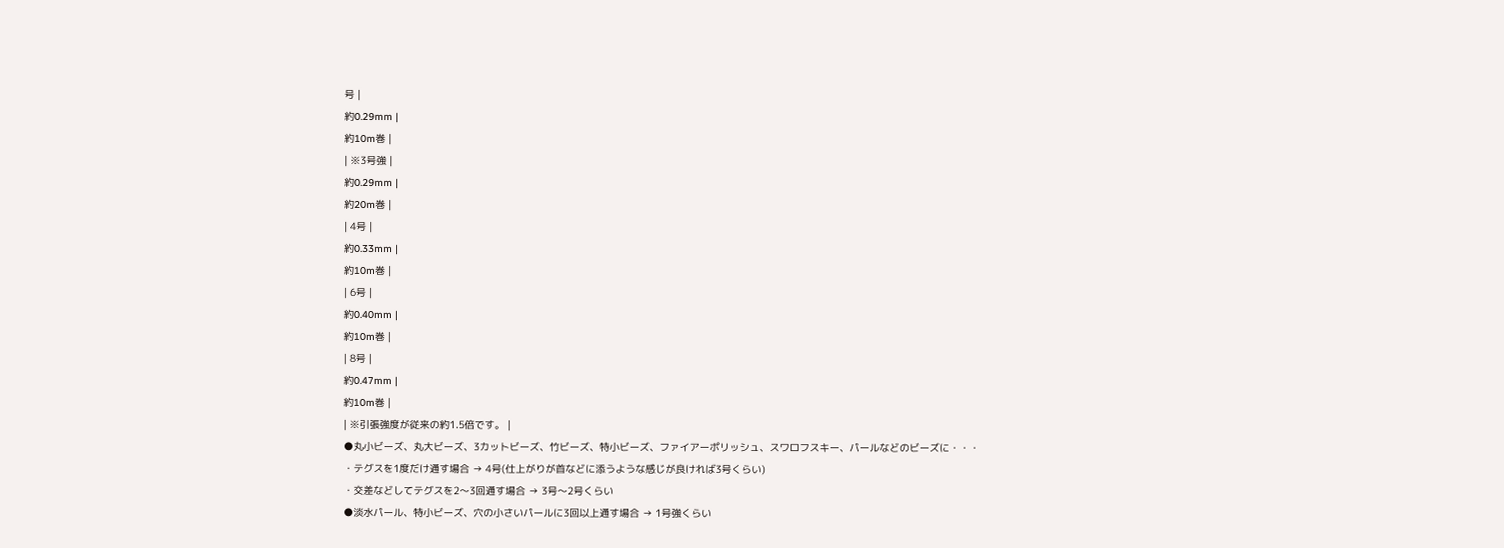号 |
約0.29mm |
約10m巻 |
| ※3号強 |
約0.29mm |
約20m巻 |
| 4号 |
約0.33mm |
約10m巻 |
| 6号 |
約0.40mm |
約10m巻 |
| 8号 |
約0.47mm |
約10m巻 |
| ※引張強度が従来の約1.5倍です。 |
●丸小ビーズ、丸大ビーズ、3カットビーズ、竹ビーズ、特小ビーズ、ファイアーポリッシュ、スワロフスキー、パールなどのビーズに・・・
・テグスを1度だけ通す場合 → 4号(仕上がりが首などに添うような感じが良ければ3号くらい)
・交差などしてテグスを2〜3回通す場合 → 3号〜2号くらい
●淡水パール、特小ビーズ、穴の小さいパールに3回以上通す場合 → 1号強くらい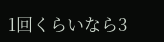1回くらいなら3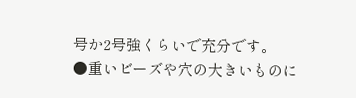号か2号強くらいで充分です。
●重いビーズや穴の大きいものに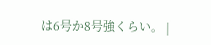は6号か8号強くらい。 |